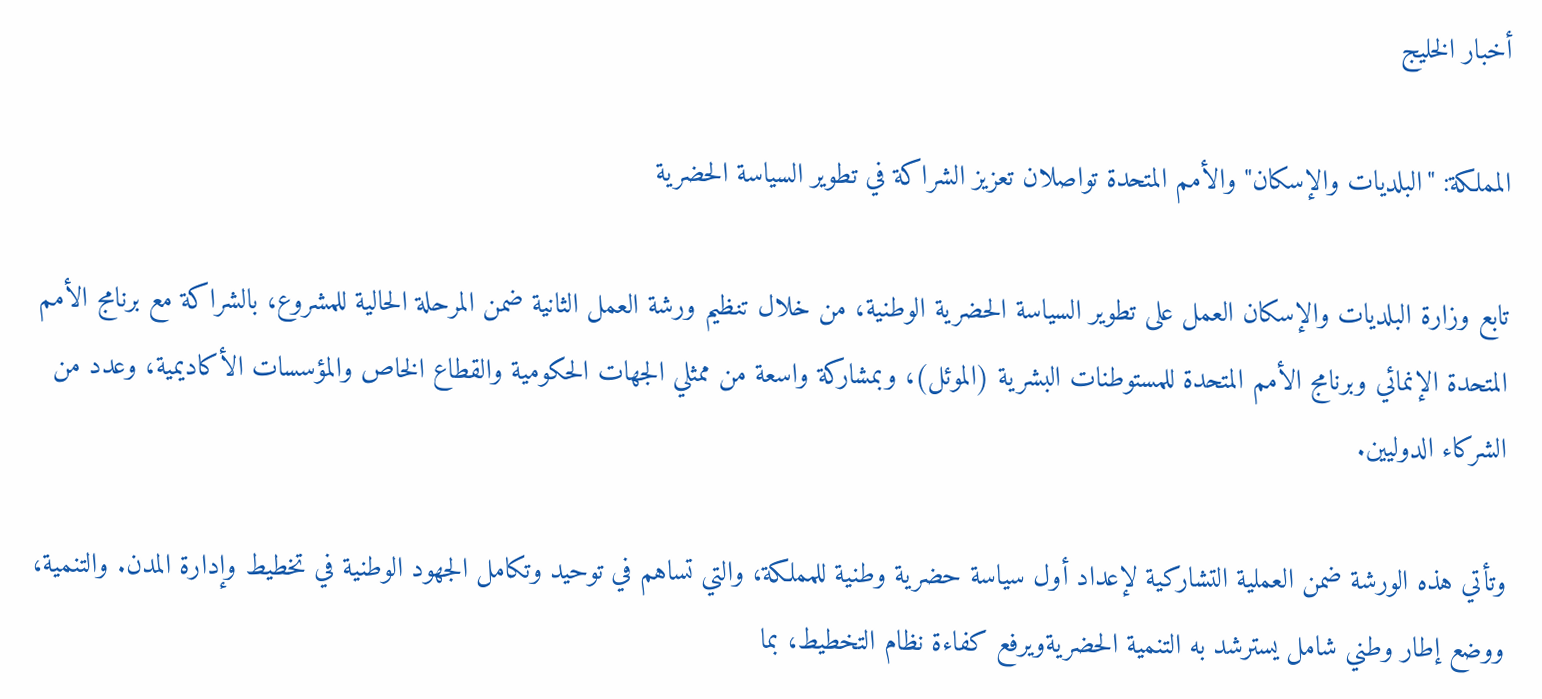أخبار الخليج

المملكة: "البلديات والإسكان" والأمم المتحدة تواصلان تعزيز الشراكة في تطوير السياسة الحضرية

تابع وزارة البلديات والإسكان العمل على تطوير السياسة الحضرية الوطنية، من خلال تنظيم ورشة العمل الثانية ضمن المرحلة الحالية للمشروع، بالشراكة مع برنامج الأمم المتحدة الإنمائي وبرنامج الأمم المتحدة للمستوطنات البشرية (الموئل)، وبمشاركة واسعة من ممثلي الجهات الحكومية والقطاع الخاص والمؤسسات الأكاديمية، وعدد من الشركاء الدوليين.

وتأتي هذه الورشة ضمن العملية التشاركية لإعداد أول سياسة حضرية وطنية للمملكة، والتي تساهم في توحيد وتكامل الجهود الوطنية في تخطيط وإدارة المدن. والتنمية، ووضع إطار وطني شامل يسترشد به التنمية الحضريةويرفع كفاءة نظام التخطيط، بما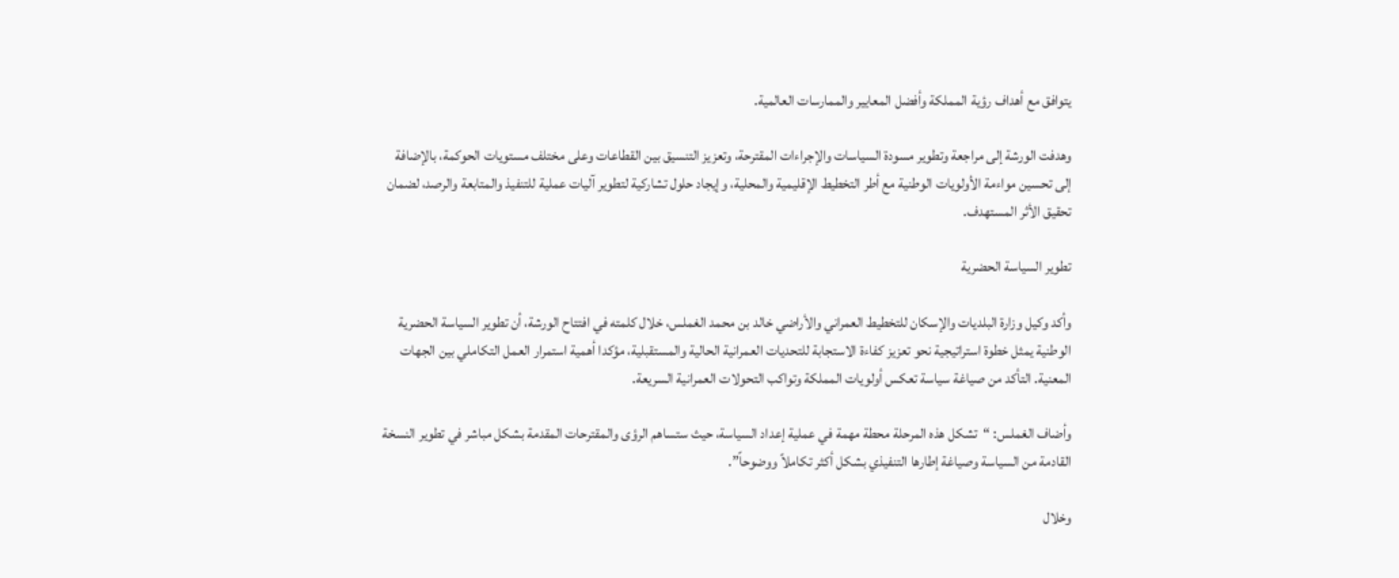يتوافق مع أهداف رؤية المملكة وأفضل المعايير والممارسات العالمية.

وهدفت الورشة إلى مراجعة وتطوير مسودة السياسات والإجراءات المقترحة، وتعزيز التنسيق بين القطاعات وعلى مختلف مستويات الحوكمة، بالإضافة إلى تحسين مواءمة الأولويات الوطنية مع أطر التخطيط الإقليمية والمحلية، وإيجاد حلول تشاركية لتطوير آليات عملية للتنفيذ والمتابعة والرصد، لضمان تحقيق الأثر المستهدف.

تطوير السياسة الحضرية

وأكد وكيل وزارة البلديات والإسكان للتخطيط العمراني والأراضي خالد بن محمد الغملس، خلال كلمته في افتتاح الورشة، أن تطوير السياسة الحضرية الوطنية يمثل خطوة استراتيجية نحو تعزيز كفاءة الاستجابة للتحديات العمرانية الحالية والمستقبلية، مؤكدا أهمية استمرار العمل التكاملي بين الجهات المعنية. التأكد من صياغة سياسة تعكس أولويات المملكة وتواكب التحولات العمرانية السريعة.

وأضاف الغملس: “تشكل هذه المرحلة محطة مهمة في عملية إعداد السياسة، حيث ستساهم الرؤى والمقترحات المقدمة بشكل مباشر في تطوير النسخة القادمة من السياسة وصياغة إطارها التنفيذي بشكل أكثر تكاملاً ووضوحاً”.

وخلال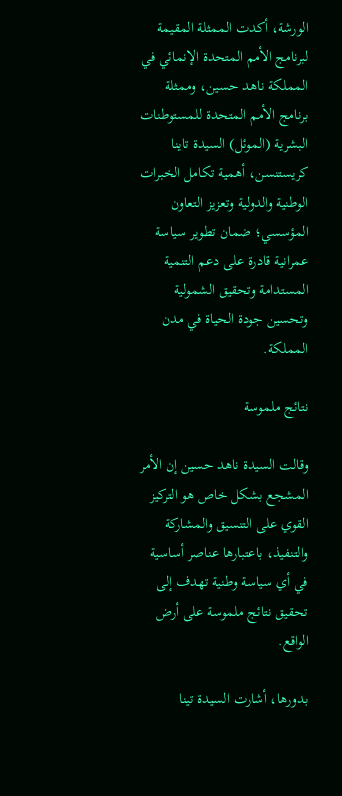الورشة، أكدت الممثلة المقيمة لبرنامج الأمم المتحدة الإنمائي في المملكة ناهد حسين، وممثلة برنامج الأمم المتحدة للمستوطنات البشرية (الموئل) السيدة تاينا كريستنسن، أهمية تكامل الخبرات الوطنية والدولية وتعزيز التعاون المؤسسي؛ ضمان تطوير سياسة عمرانية قادرة على دعم التنمية المستدامة وتحقيق الشمولية وتحسين جودة الحياة في مدن المملكة.

نتائج ملموسة

وقالت السيدة ناهد حسين إن الأمر المشجع بشكل خاص هو التركيز القوي على التنسيق والمشاركة والتنفيذ، باعتبارها عناصر أساسية في أي سياسة وطنية تهدف إلى تحقيق نتائج ملموسة على أرض الواقع.

بدورها، أشارت السيدة تينا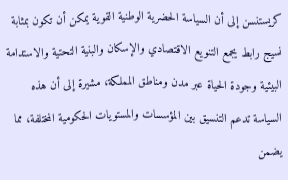كريستنسن إلى أن السياسة الحضرية الوطنية القوية يمكن أن تكون بمثابة نسيج رابط يجمع التنويع الاقتصادي والإسكان والبنية التحتية والاستدامة البيئية وجودة الحياة عبر مدن ومناطق المملكة، مشيرة إلى أن هذه السياسة تدعم التنسيق بين المؤسسات والمستويات الحكومية المختلفة، مما يضمن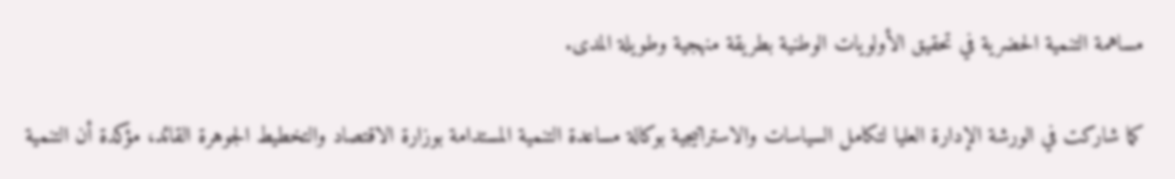مساهمة التنمية الحضرية في تحقيق الأولويات الوطنية بطريقة منهجية وطويلة المدى.

كما شاركت في الورشة الإدارة العليا لتكامل السياسات والاستراتيجية بوكالة مساعدة التنمية المستدامة بوزارة الاقتصاد والتخطيط الجوهرة القائد، مؤكدة أن التنمية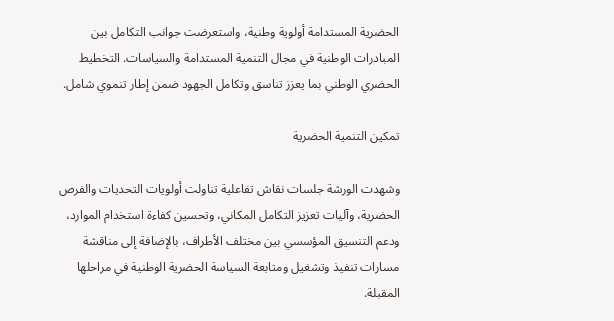الحضرية المستدامة أولوية وطنية، واستعرضت جوانب التكامل بين المبادرات الوطنية في مجال التنمية المستدامة والسياسات. التخطيط الحضري الوطني بما يعزز تناسق وتكامل الجهود ضمن إطار تنموي شامل.

تمكين التنمية الحضرية

وشهدت الورشة جلسات نقاش تفاعلية تناولت أولويات التحديات والفرص الحضرية، وآليات تعزيز التكامل المكاني، وتحسين كفاءة استخدام الموارد، ودعم التنسيق المؤسسي بين مختلف الأطراف، بالإضافة إلى مناقشة مسارات تنفيذ وتشغيل ومتابعة السياسة الحضرية الوطنية في مراحلها المقبلة.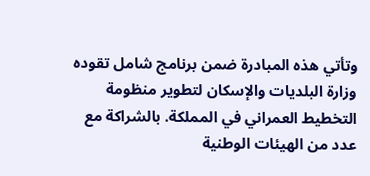وتأتي هذه المبادرة ضمن برنامج شامل تقوده وزارة البلديات والإسكان لتطوير منظومة التخطيط العمراني في المملكة. بالشراكة مع عدد من الهيئات الوطنية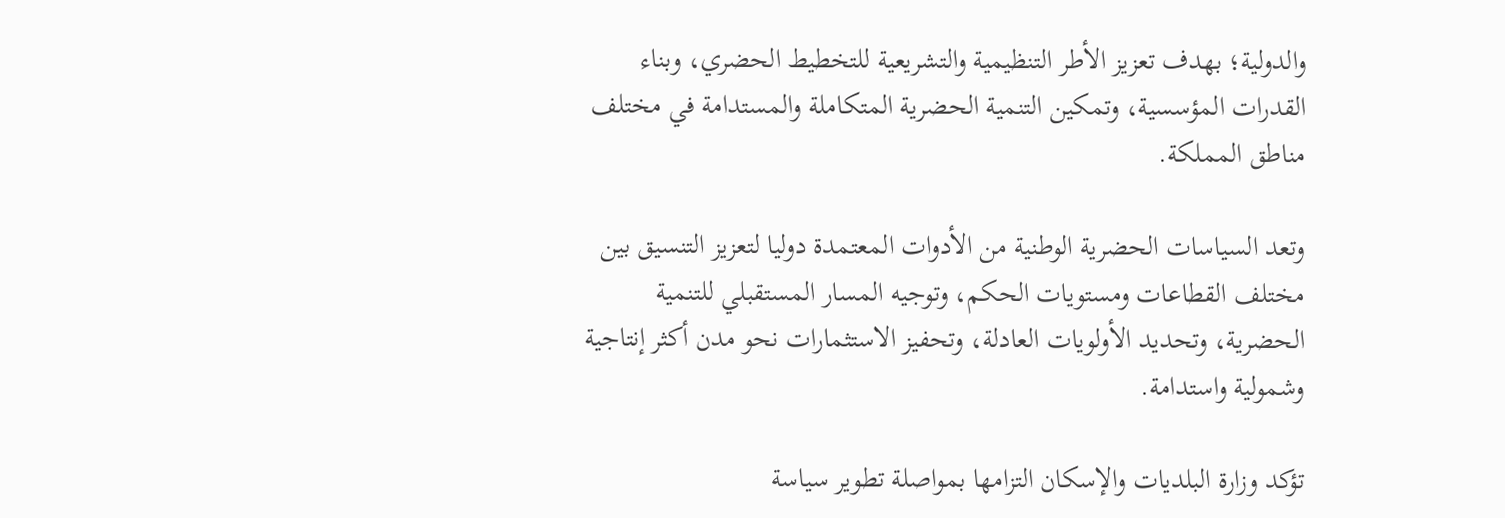والدولية؛ بهدف تعزيز الأطر التنظيمية والتشريعية للتخطيط الحضري، وبناء القدرات المؤسسية، وتمكين التنمية الحضرية المتكاملة والمستدامة في مختلف مناطق المملكة.

وتعد السياسات الحضرية الوطنية من الأدوات المعتمدة دوليا لتعزيز التنسيق بين مختلف القطاعات ومستويات الحكم، وتوجيه المسار المستقبلي للتنمية الحضرية، وتحديد الأولويات العادلة، وتحفيز الاستثمارات نحو مدن أكثر إنتاجية وشمولية واستدامة.

تؤكد وزارة البلديات والإسكان التزامها بمواصلة تطوير سياسة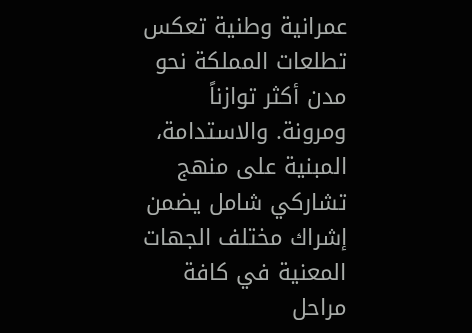عمرانية وطنية تعكس تطلعات المملكة نحو مدن أكثر توازناً ومرونة. والاستدامة، المبنية على منهج تشاركي شامل يضمن إشراك مختلف الجهات المعنية في كافة مراحل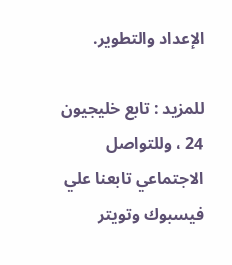الإعداد والتطوير.

للمزيد : تابع خليجيون 24 ، وللتواصل الاجتماعي تابعنا علي فيسبوك وتويتر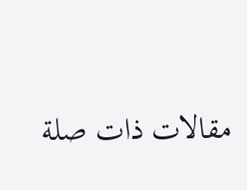مقالات ذات صلة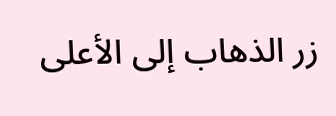زر الذهاب إلى الأعلى